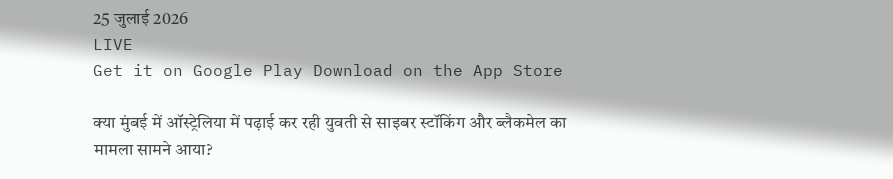25 जुलाई 2026
LIVE
Get it on Google Play Download on the App Store

क्या मुंबई में ऑस्ट्रेलिया में पढ़ाई कर रही युवती से साइबर स्टॉकिंग और ब्लैकमेल का मामला सामने आया?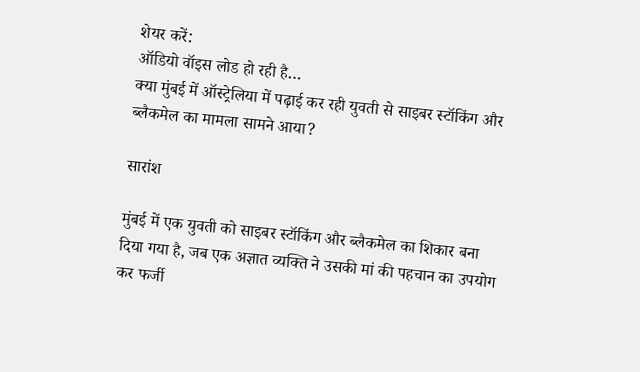शेयर करें:
ऑडियो वॉइस लोड हो रही है…
क्या मुंबई में ऑस्ट्रेलिया में पढ़ाई कर रही युवती से साइबर स्टॉकिंग और ब्लैकमेल का मामला सामने आया?

सारांश

मुंबई में एक युवती को साइबर स्टॉकिंग और ब्लैकमेल का शिकार बना दिया गया है, जब एक अज्ञात व्यक्ति ने उसकी मां की पहचान का उपयोग कर फर्जी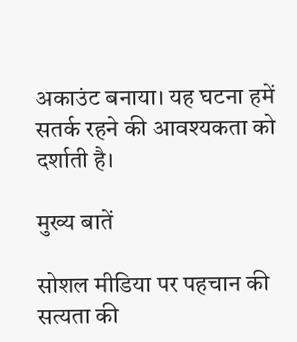अकाउंट बनाया। यह घटना हमें सतर्क रहने की आवश्यकता को दर्शाती है।

मुख्य बातें

सोशल मीडिया पर पहचान की सत्यता की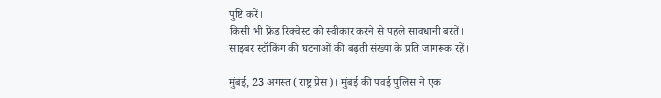पुष्टि करें।
किसी भी फ्रेंड रिक्वेस्ट को स्वीकार करने से पहले सावधानी बरतें।
साइबर स्टॉकिंग की घटनाओं की बढ़ती संख्या के प्रति जागरूक रहें।

मुंबई, 23 अगस्त (राष्ट्र प्रेस)। मुंबई की पवई पुलिस ने एक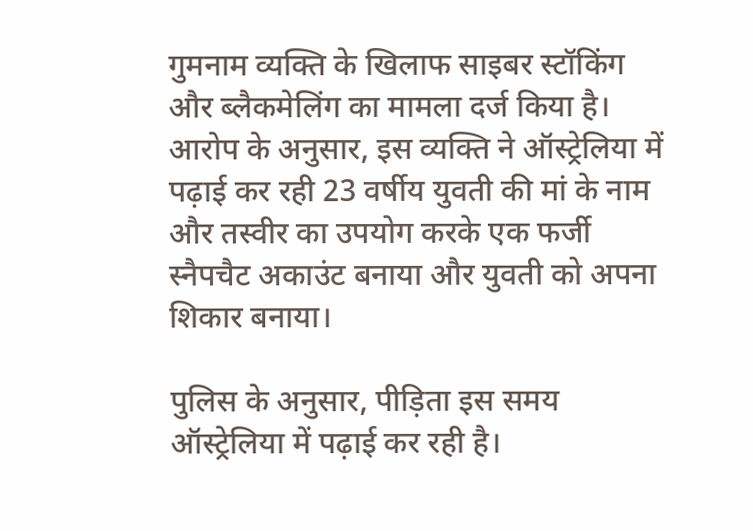गुमनाम व्यक्ति के खिलाफ साइबर स्टॉकिंग और ब्लैकमेलिंग का मामला दर्ज किया है। आरोप के अनुसार, इस व्यक्ति ने ऑस्ट्रेलिया में पढ़ाई कर रही 23 वर्षीय युवती की मां के नाम और तस्वीर का उपयोग करके एक फर्जी स्नैपचैट अकाउंट बनाया और युवती को अपना शिकार बनाया।

पुलिस के अनुसार, पीड़िता इस समय ऑस्ट्रेलिया में पढ़ाई कर रही है।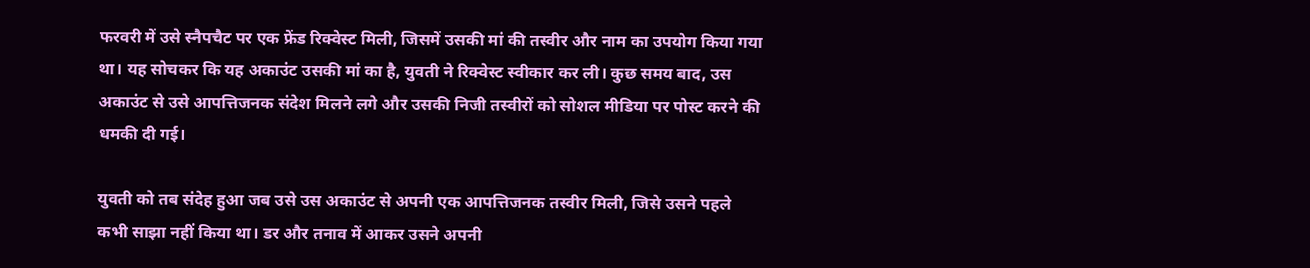फरवरी में उसे स्नैपचैट पर एक फ्रेंड रिक्वेस्ट मिली, जिसमें उसकी मां की तस्वीर और नाम का उपयोग किया गया था। यह सोचकर कि यह अकाउंट उसकी मां का है, युवती ने रिक्वेस्ट स्वीकार कर ली। कुछ समय बाद, उस अकाउंट से उसे आपत्तिजनक संदेश मिलने लगे और उसकी निजी तस्वीरों को सोशल मीडिया पर पोस्ट करने की धमकी दी गई।

युवती को तब संदेह हुआ जब उसे उस अकाउंट से अपनी एक आपत्तिजनक तस्वीर मिली, जिसे उसने पहले कभी साझा नहीं किया था। डर और तनाव में आकर उसने अपनी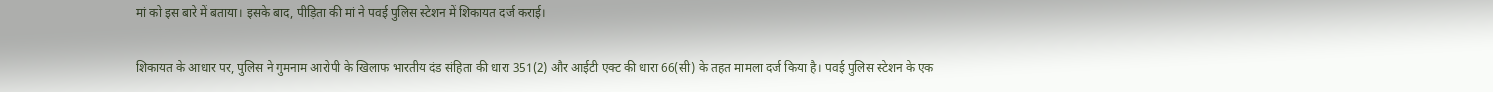मां को इस बारे में बताया। इसके बाद, पीड़िता की मां ने पवई पुलिस स्टेशन में शिकायत दर्ज कराई।

शिकायत के आधार पर, पुलिस ने गुमनाम आरोपी के खिलाफ भारतीय दंड संहिता की धारा 351(2) और आईटी एक्ट की धारा 66(सी) के तहत मामला दर्ज किया है। पवई पुलिस स्टेशन के एक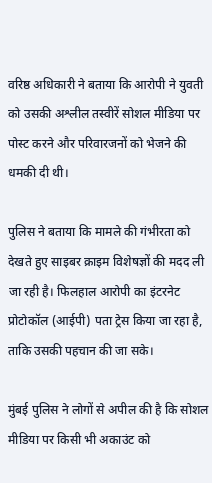वरिष्ठ अधिकारी ने बताया कि आरोपी ने युवती को उसकी अश्लील तस्वीरें सोशल मीडिया पर पोस्ट करने और परिवारजनों को भेजने की धमकी दी थी।

पुलिस ने बताया कि मामले की गंभीरता को देखते हुए साइबर क्राइम विशेषज्ञों की मदद ली जा रही है। फिलहाल आरोपी का इंटरनेट प्रोटोकॉल (आईपी) पता ट्रेस किया जा रहा है, ताकि उसकी पहचान की जा सके।

मुंबई पुलिस ने लोगों से अपील की है कि सोशल मीडिया पर किसी भी अकाउंट को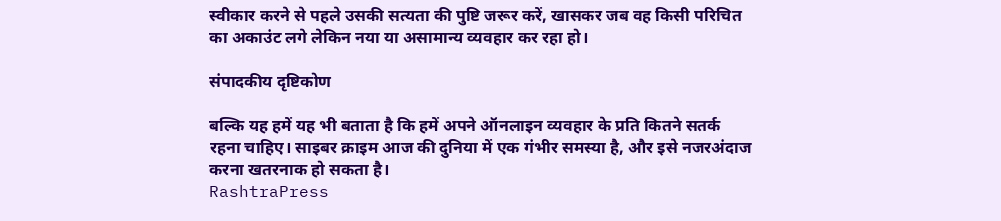स्वीकार करने से पहले उसकी सत्यता की पुष्टि जरूर करें, खासकर जब वह किसी परिचित का अकाउंट लगे लेकिन नया या असामान्य व्यवहार कर रहा हो।

संपादकीय दृष्टिकोण

बल्कि यह हमें यह भी बताता है कि हमें अपने ऑनलाइन व्यवहार के प्रति कितने सतर्क रहना चाहिए। साइबर क्राइम आज की दुनिया में एक गंभीर समस्या है, और इसे नजरअंदाज करना खतरनाक हो सकता है।
RashtraPress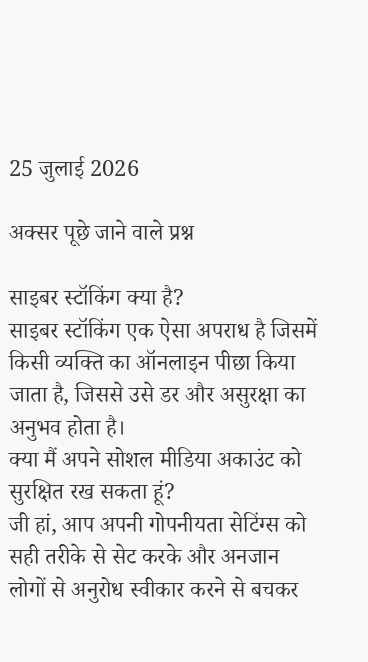25 जुलाई 2026

अक्सर पूछे जाने वाले प्रश्न

साइबर स्टॉकिंग क्या है?
साइबर स्टॉकिंग एक ऐसा अपराध है जिसमें किसी व्यक्ति का ऑनलाइन पीछा किया जाता है, जिससे उसे डर और असुरक्षा का अनुभव होता है।
क्या मैं अपने सोशल मीडिया अकाउंट को सुरक्षित रख सकता हूं?
जी हां, आप अपनी गोपनीयता सेटिंग्स को सही तरीके से सेट करके और अनजान लोगों से अनुरोध स्वीकार करने से बचकर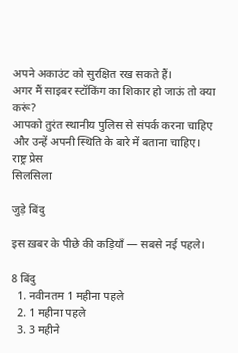अपने अकाउंट को सुरक्षित रख सकते हैं।
अगर मैं साइबर स्टॉकिंग का शिकार हो जाऊं तो क्या करूं?
आपको तुरंत स्थानीय पुलिस से संपर्क करना चाहिए और उन्हें अपनी स्थिति के बारे में बताना चाहिए।
राष्ट्र प्रेस
सिलसिला

जुड़े बिंदु

इस ख़बर के पीछे की कड़ियाँ — सबसे नई पहले।

8 बिंदु
  1. नवीनतम 1 महीना पहले
  2. 1 महीना पहले
  3. 3 महीने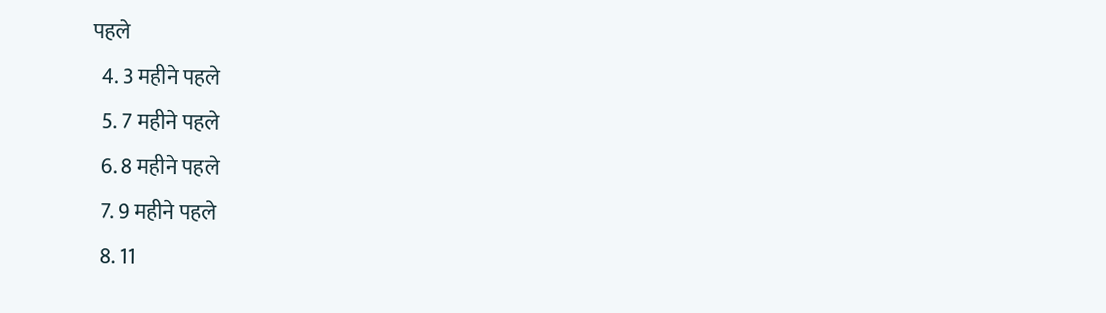पहले
  4. 3 महीने पहले
  5. 7 महीने पहले
  6. 8 महीने पहले
  7. 9 महीने पहले
  8. 11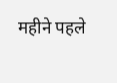महीने पहले